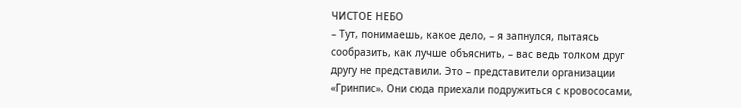ЧИСТОЕ НЕБО
– Тут, понимаешь, какое дело, – я запнулся, пытаясь сообразить, как лучше объяснить, – вас ведь толком друг другу не представили. Это – представители организации «Гринпис». Они сюда приехали подружиться с кровососами,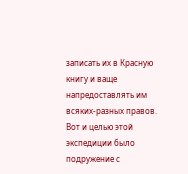записать их в Красную книгу и ваще напредоставлять им всяких-разных правов. Вот и целью этой экспедиции было подружение с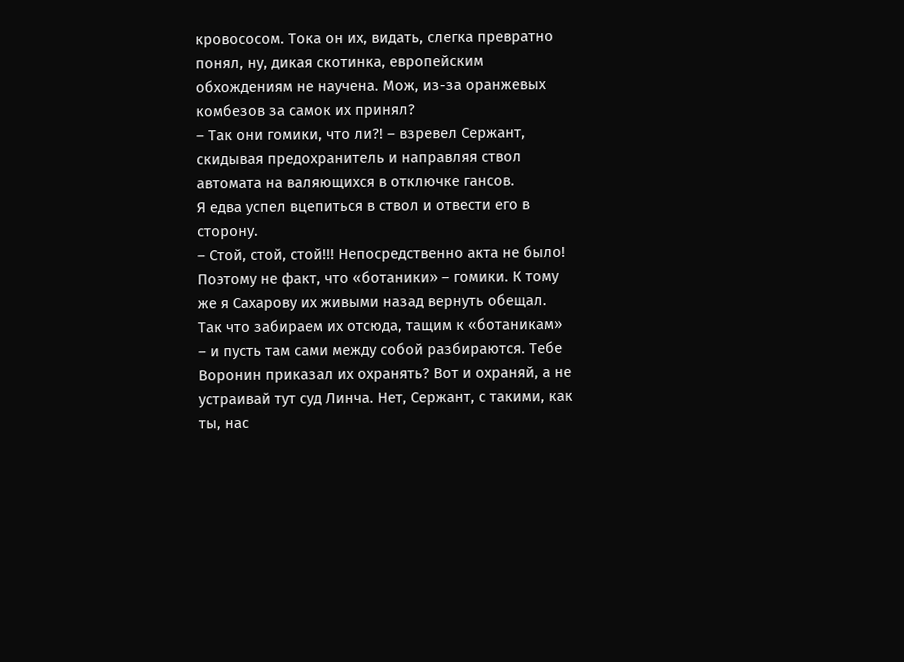кровососом. Тока он их, видать, слегка превратно понял, ну, дикая скотинка, европейским обхождениям не научена. Мож, из-за оранжевых комбезов за самок их принял?
– Так они гомики, что ли?! – взревел Сержант, скидывая предохранитель и направляя ствол автомата на валяющихся в отключке гансов.
Я едва успел вцепиться в ствол и отвести его в сторону.
– Стой, стой, стой!!! Непосредственно акта не было! Поэтому не факт, что «ботаники» – гомики. К тому же я Сахарову их живыми назад вернуть обещал. Так что забираем их отсюда, тащим к «ботаникам» – и пусть там сами между собой разбираются. Тебе Воронин приказал их охранять? Вот и охраняй, а не устраивай тут суд Линча. Нет, Сержант, с такими, как ты, нас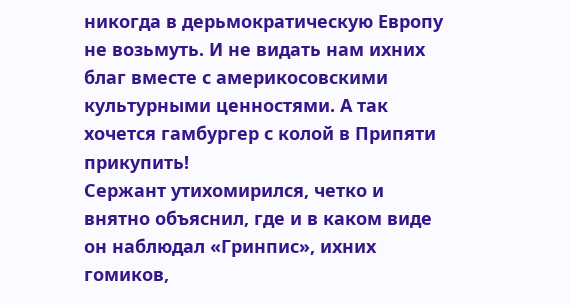никогда в дерьмократическую Европу не возьмуть. И не видать нам ихних благ вместе с америкосовскими культурными ценностями. А так хочется гамбургер с колой в Припяти прикупить!
Сержант утихомирился, четко и внятно объяснил, где и в каком виде он наблюдал «Гринпис», ихних гомиков,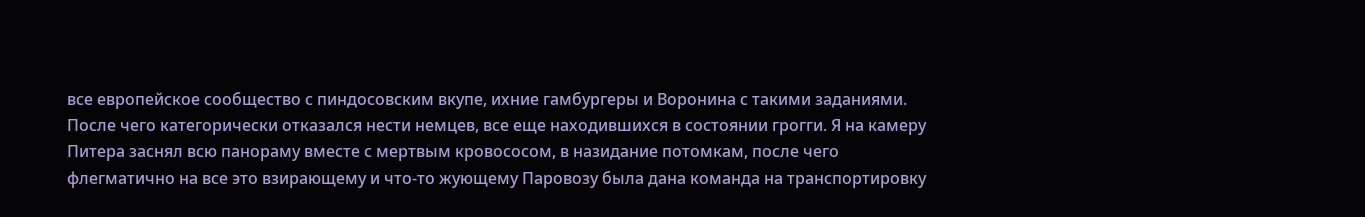все европейское сообщество с пиндосовским вкупе, ихние гамбургеры и Воронина с такими заданиями. После чего категорически отказался нести немцев, все еще находившихся в состоянии грогги. Я на камеру Питера заснял всю панораму вместе с мертвым кровососом, в назидание потомкам, после чего флегматично на все это взирающему и что-то жующему Паровозу была дана команда на транспортировку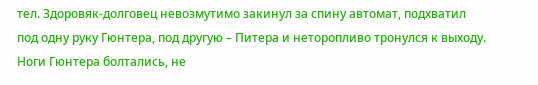тел. Здоровяк-долговец невозмутимо закинул за спину автомат, подхватил под одну руку Гюнтера, под другую – Питера и неторопливо тронулся к выходу. Ноги Гюнтера болтались, не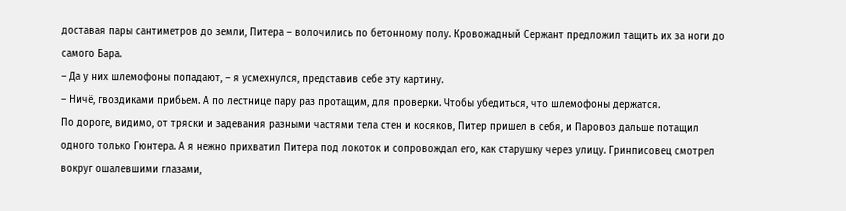доставая пары сантиметров до земли, Питера – волочились по бетонному полу. Кровожадный Сержант предложил тащить их за ноги до самого Бара.
– Да у них шлемофоны попадают, – я усмехнулся, представив себе эту картину.
– Ничё, гвоздиками прибьем. А по лестнице пару раз протащим, для проверки. Чтобы убедиться, что шлемофоны держатся.
По дороге, видимо, от тряски и задевания разными частями тела стен и косяков, Питер пришел в себя, и Паровоз дальше потащил одного только Гюнтера. А я нежно прихватил Питера под локоток и сопровождал его, как старушку через улицу. Гринписовец смотрел вокруг ошалевшими глазами,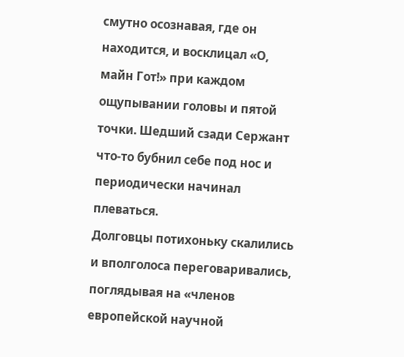смутно осознавая, где он находится, и восклицал «О, майн Гот!» при каждом ощупывании головы и пятой точки. Шедший сзади Сержант что-то бубнил себе под нос и периодически начинал плеваться.
Долговцы потихоньку скалились и вполголоса переговаривались, поглядывая на «членов европейской научной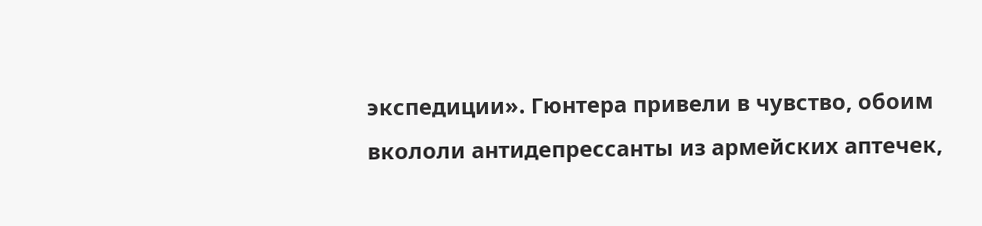экспедиции». Гюнтера привели в чувство, обоим вкололи антидепрессанты из армейских аптечек,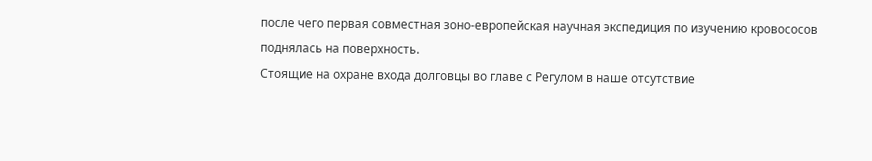после чего первая совместная зоно-европейская научная экспедиция по изучению кровососов поднялась на поверхность.
Стоящие на охране входа долговцы во главе с Регулом в наше отсутствие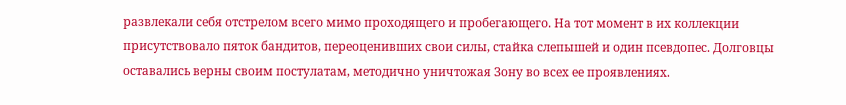развлекали себя отстрелом всего мимо проходящего и пробегающего. На тот момент в их коллекции присутствовало пяток бандитов, переоценивших свои силы, стайка слепышей и один псевдопес. Долговцы оставались верны своим постулатам, методично уничтожая Зону во всех ее проявлениях.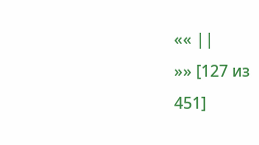«« ||
»» [127 из
451]